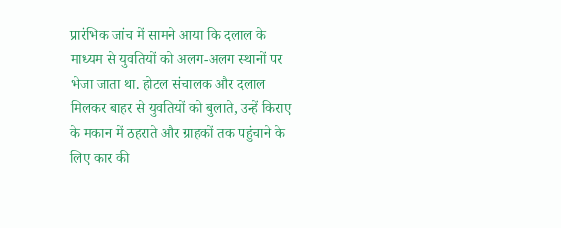प्रारंभिक जांच में सामने आया कि दलाल के माध्यम से युवतियों को अलग-अलग स्थानों पर भेजा जाता था. होटल संचालक और दलाल मिलकर बाहर से युवतियों को बुलाते, उन्हें किराए के मकान में ठहराते और ग्राहकों तक पहुंचाने के लिए कार की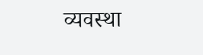व्यवस्था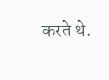करते थे.